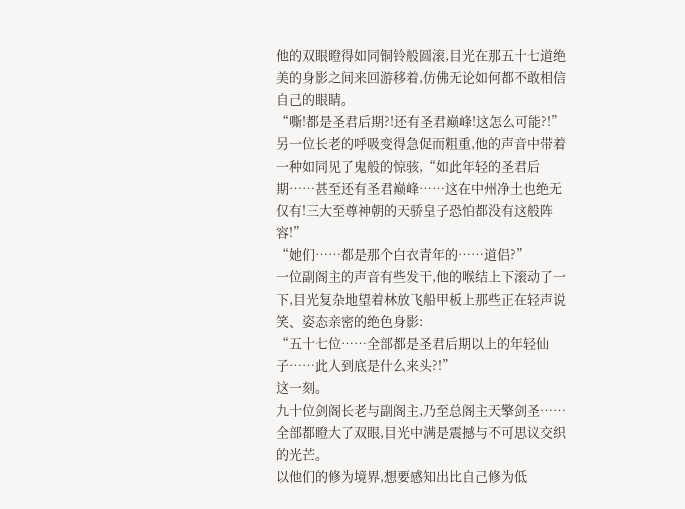他的双眼瞪得如同铜铃般圆滚,目光在那五十七道绝美的身影之间来回游移着,仿佛无论如何都不敢相信自己的眼睛。
“嘶!都是圣君后期?!还有圣君巅峰!这怎么可能?!”
另一位长老的呼吸变得急促而粗重,他的声音中带着一种如同见了鬼般的惊骇,“如此年轻的圣君后期……甚至还有圣君巅峰……这在中州净土也绝无仅有!三大至尊神朝的天骄皇子恐怕都没有这般阵容!”
“她们……都是那个白衣青年的……道侣?”
一位副阁主的声音有些发干,他的喉结上下滚动了一下,目光复杂地望着林放飞船甲板上那些正在轻声说笑、姿态亲密的绝色身影:
“五十七位……全部都是圣君后期以上的年轻仙子……此人到底是什么来头?!”
这一刻。
九十位剑阁长老与副阁主,乃至总阁主天擎剑圣……全部都瞪大了双眼,目光中满是震撼与不可思议交织的光芒。
以他们的修为境界,想要感知出比自己修为低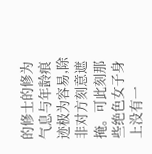的修士的修为气息与年龄痕迹极为容易,除非对方刻意遮掩。可此刻那些绝色女子身上没有一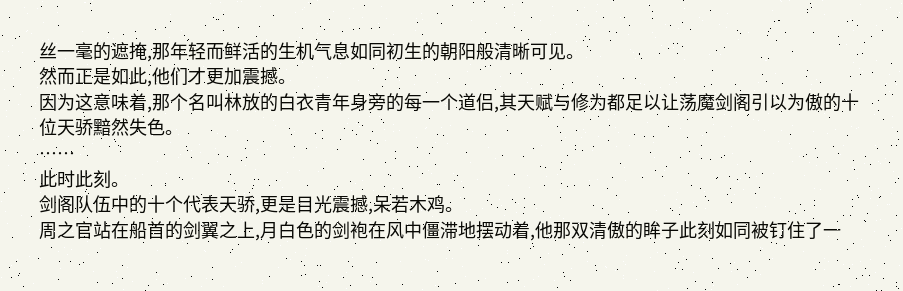丝一毫的遮掩,那年轻而鲜活的生机气息如同初生的朝阳般清晰可见。
然而正是如此,他们才更加震撼。
因为这意味着,那个名叫林放的白衣青年身旁的每一个道侣,其天赋与修为都足以让荡魔剑阁引以为傲的十位天骄黯然失色。
……
此时此刻。
剑阁队伍中的十个代表天骄,更是目光震撼,呆若木鸡。
周之官站在船首的剑翼之上,月白色的剑袍在风中僵滞地摆动着,他那双清傲的眸子此刻如同被钉住了一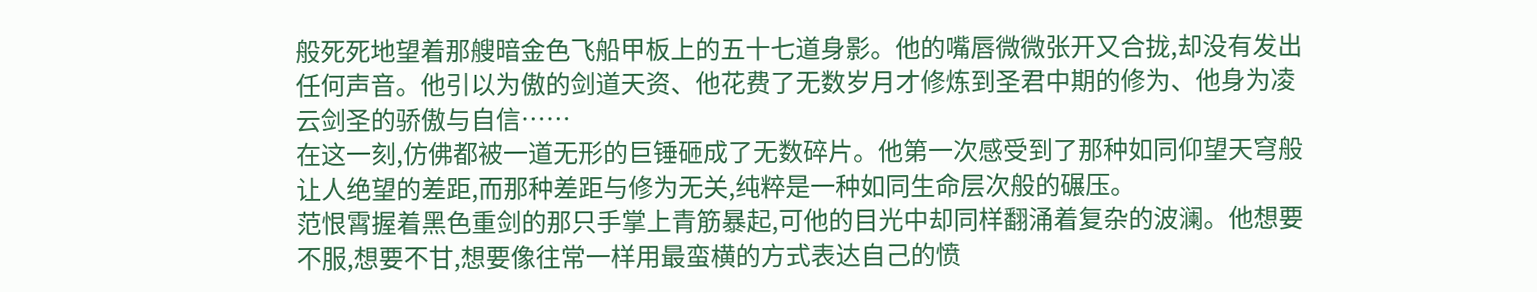般死死地望着那艘暗金色飞船甲板上的五十七道身影。他的嘴唇微微张开又合拢,却没有发出任何声音。他引以为傲的剑道天资、他花费了无数岁月才修炼到圣君中期的修为、他身为凌云剑圣的骄傲与自信……
在这一刻,仿佛都被一道无形的巨锤砸成了无数碎片。他第一次感受到了那种如同仰望天穹般让人绝望的差距,而那种差距与修为无关,纯粹是一种如同生命层次般的碾压。
范恨霄握着黑色重剑的那只手掌上青筋暴起,可他的目光中却同样翻涌着复杂的波澜。他想要不服,想要不甘,想要像往常一样用最蛮横的方式表达自己的愤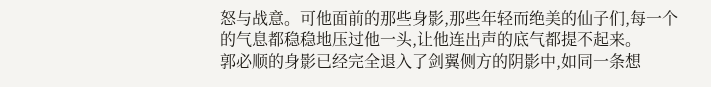怒与战意。可他面前的那些身影,那些年轻而绝美的仙子们,每一个的气息都稳稳地压过他一头,让他连出声的底气都提不起来。
郭必顺的身影已经完全退入了剑翼侧方的阴影中,如同一条想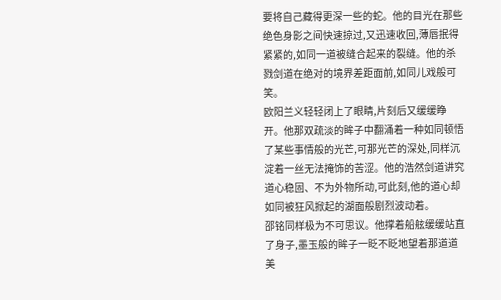要将自己藏得更深一些的蛇。他的目光在那些绝色身影之间快速掠过,又迅速收回,薄唇抿得紧紧的,如同一道被缝合起来的裂缝。他的杀戮剑道在绝对的境界差距面前,如同儿戏般可笑。
欧阳兰义轻轻闭上了眼睛,片刻后又缓缓睁开。他那双疏淡的眸子中翻涌着一种如同顿悟了某些事情般的光芒,可那光芒的深处,同样沉淀着一丝无法掩饰的苦涩。他的浩然剑道讲究道心稳固、不为外物所动,可此刻,他的道心却如同被狂风掀起的湖面般剧烈波动着。
邵铭同样极为不可思议。他撑着船舷缓缓站直了身子,墨玉般的眸子一眨不眨地望着那道道美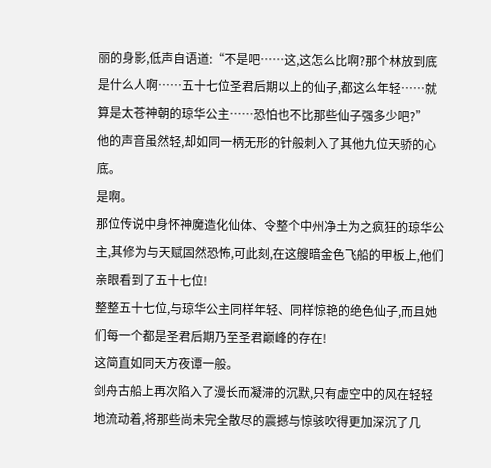丽的身影,低声自语道:“不是吧……这,这怎么比啊?那个林放到底是什么人啊……五十七位圣君后期以上的仙子,都这么年轻……就算是太苍神朝的琼华公主……恐怕也不比那些仙子强多少吧?”
他的声音虽然轻,却如同一柄无形的针般刺入了其他九位天骄的心底。
是啊。
那位传说中身怀神魔造化仙体、令整个中州净土为之疯狂的琼华公主,其修为与天赋固然恐怖,可此刻,在这艘暗金色飞船的甲板上,他们亲眼看到了五十七位!
整整五十七位,与琼华公主同样年轻、同样惊艳的绝色仙子,而且她们每一个都是圣君后期乃至圣君巅峰的存在!
这简直如同天方夜谭一般。
剑舟古船上再次陷入了漫长而凝滞的沉默,只有虚空中的风在轻轻地流动着,将那些尚未完全散尽的震撼与惊骇吹得更加深沉了几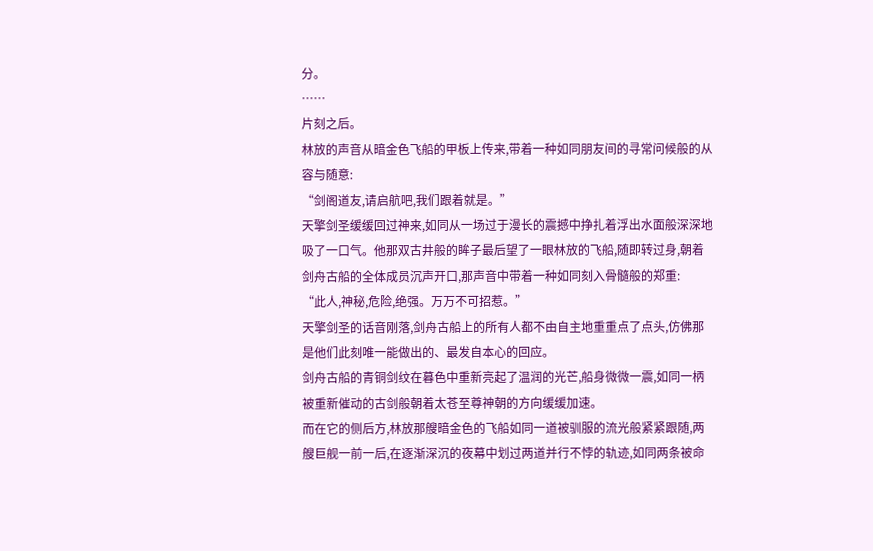分。
……
片刻之后。
林放的声音从暗金色飞船的甲板上传来,带着一种如同朋友间的寻常问候般的从容与随意:
“剑阁道友,请启航吧,我们跟着就是。”
天擎剑圣缓缓回过神来,如同从一场过于漫长的震撼中挣扎着浮出水面般深深地吸了一口气。他那双古井般的眸子最后望了一眼林放的飞船,随即转过身,朝着剑舟古船的全体成员沉声开口,那声音中带着一种如同刻入骨髓般的郑重:
“此人,神秘,危险,绝强。万万不可招惹。”
天擎剑圣的话音刚落,剑舟古船上的所有人都不由自主地重重点了点头,仿佛那是他们此刻唯一能做出的、最发自本心的回应。
剑舟古船的青铜剑纹在暮色中重新亮起了温润的光芒,船身微微一震,如同一柄被重新催动的古剑般朝着太苍至尊神朝的方向缓缓加速。
而在它的侧后方,林放那艘暗金色的飞船如同一道被驯服的流光般紧紧跟随,两艘巨舰一前一后,在逐渐深沉的夜幕中划过两道并行不悖的轨迹,如同两条被命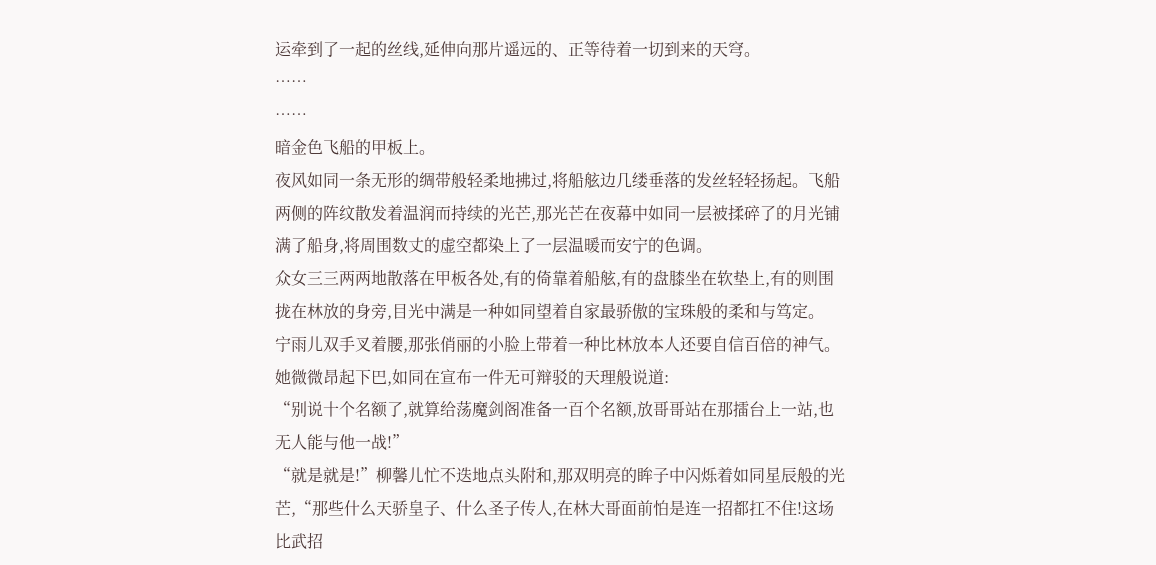运牵到了一起的丝线,延伸向那片遥远的、正等待着一切到来的天穹。
……
……
暗金色飞船的甲板上。
夜风如同一条无形的绸带般轻柔地拂过,将船舷边几缕垂落的发丝轻轻扬起。飞船两侧的阵纹散发着温润而持续的光芒,那光芒在夜幕中如同一层被揉碎了的月光铺满了船身,将周围数丈的虚空都染上了一层温暖而安宁的色调。
众女三三两两地散落在甲板各处,有的倚靠着船舷,有的盘膝坐在软垫上,有的则围拢在林放的身旁,目光中满是一种如同望着自家最骄傲的宝珠般的柔和与笃定。
宁雨儿双手叉着腰,那张俏丽的小脸上带着一种比林放本人还要自信百倍的神气。她微微昂起下巴,如同在宣布一件无可辩驳的天理般说道:
“别说十个名额了,就算给荡魔剑阁准备一百个名额,放哥哥站在那擂台上一站,也无人能与他一战!”
“就是就是!”柳馨儿忙不迭地点头附和,那双明亮的眸子中闪烁着如同星辰般的光芒,“那些什么天骄皇子、什么圣子传人,在林大哥面前怕是连一招都扛不住!这场比武招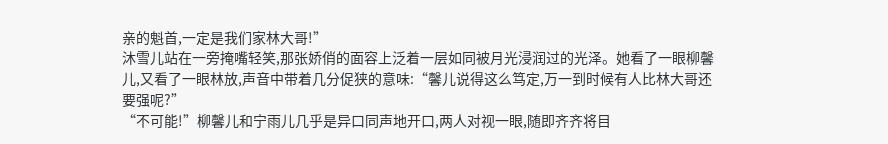亲的魁首,一定是我们家林大哥!”
沐雪儿站在一旁掩嘴轻笑,那张娇俏的面容上泛着一层如同被月光浸润过的光泽。她看了一眼柳馨儿,又看了一眼林放,声音中带着几分促狭的意味:“馨儿说得这么笃定,万一到时候有人比林大哥还要强呢?”
“不可能!”柳馨儿和宁雨儿几乎是异口同声地开口,两人对视一眼,随即齐齐将目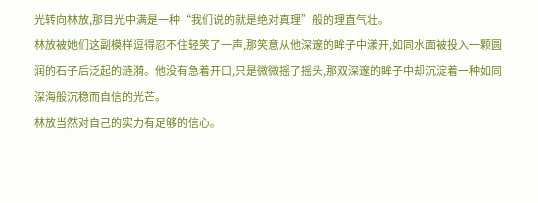光转向林放,那目光中满是一种“我们说的就是绝对真理”般的理直气壮。
林放被她们这副模样逗得忍不住轻笑了一声,那笑意从他深邃的眸子中漾开,如同水面被投入一颗圆润的石子后泛起的涟漪。他没有急着开口,只是微微摇了摇头,那双深邃的眸子中却沉淀着一种如同深海般沉稳而自信的光芒。
林放当然对自己的实力有足够的信心。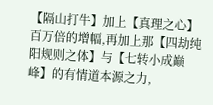【隔山打牛】加上【真理之心】百万倍的增幅,再加上那【四劫纯阳规则之体】与【七转小成巅峰】的有情道本源之力,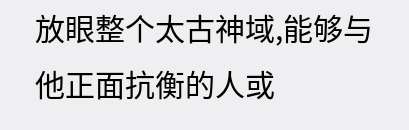放眼整个太古神域,能够与他正面抗衡的人或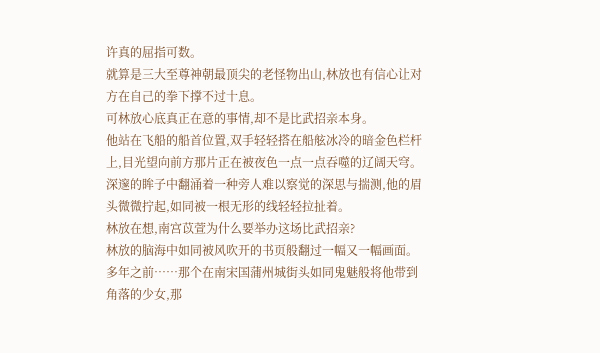许真的屈指可数。
就算是三大至尊神朝最顶尖的老怪物出山,林放也有信心让对方在自己的拳下撑不过十息。
可林放心底真正在意的事情,却不是比武招亲本身。
他站在飞船的船首位置,双手轻轻搭在船舷冰冷的暗金色栏杆上,目光望向前方那片正在被夜色一点一点吞噬的辽阔天穹。深邃的眸子中翻涌着一种旁人难以察觉的深思与揣测,他的眉头微微拧起,如同被一根无形的线轻轻拉扯着。
林放在想,南宫苡萱为什么要举办这场比武招亲?
林放的脑海中如同被风吹开的书页般翻过一幅又一幅画面。
多年之前……那个在南宋国蒲州城街头如同鬼魅般将他带到角落的少女,那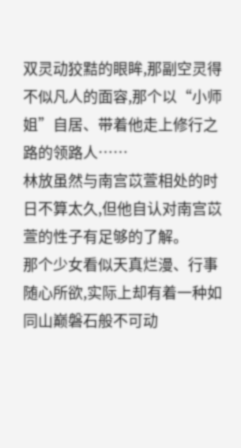双灵动狡黠的眼眸,那副空灵得不似凡人的面容,那个以“小师姐”自居、带着他走上修行之路的领路人……
林放虽然与南宫苡萱相处的时日不算太久,但他自认对南宫苡萱的性子有足够的了解。
那个少女看似天真烂漫、行事随心所欲,实际上却有着一种如同山巅磐石般不可动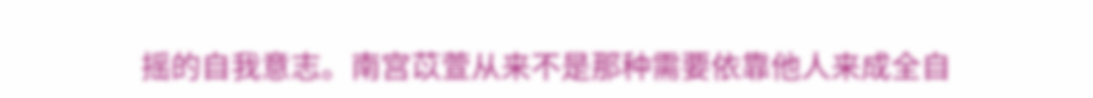摇的自我意志。南宫苡萱从来不是那种需要依靠他人来成全自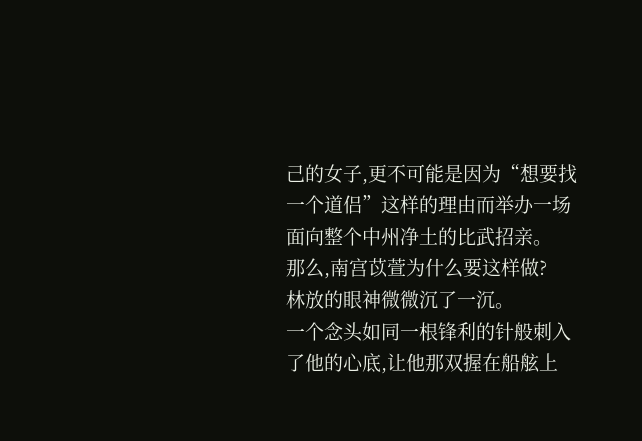己的女子,更不可能是因为“想要找一个道侣”这样的理由而举办一场面向整个中州净土的比武招亲。
那么,南宫苡萱为什么要这样做?
林放的眼神微微沉了一沉。
一个念头如同一根锋利的针般刺入了他的心底,让他那双握在船舷上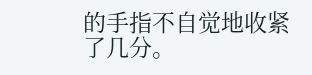的手指不自觉地收紧了几分。